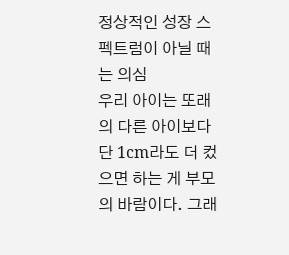정상적인 성장 스펙트럼이 아닐 때는 의심
우리 아이는 또래의 다른 아이보다 단 1cm라도 더 컸으면 하는 게 부모의 바람이다. 그래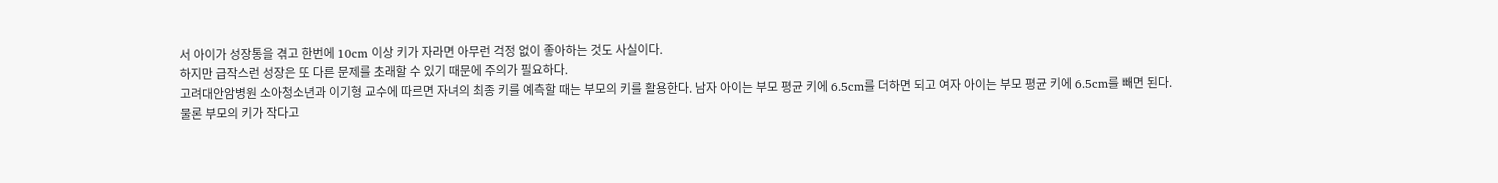서 아이가 성장통을 겪고 한번에 10cm 이상 키가 자라면 아무런 걱정 없이 좋아하는 것도 사실이다.
하지만 급작스런 성장은 또 다른 문제를 초래할 수 있기 때문에 주의가 필요하다.
고려대안암병원 소아청소년과 이기형 교수에 따르면 자녀의 최종 키를 예측할 때는 부모의 키를 활용한다. 남자 아이는 부모 평균 키에 6.5cm를 더하면 되고 여자 아이는 부모 평균 키에 6.5cm를 빼면 된다.
물론 부모의 키가 작다고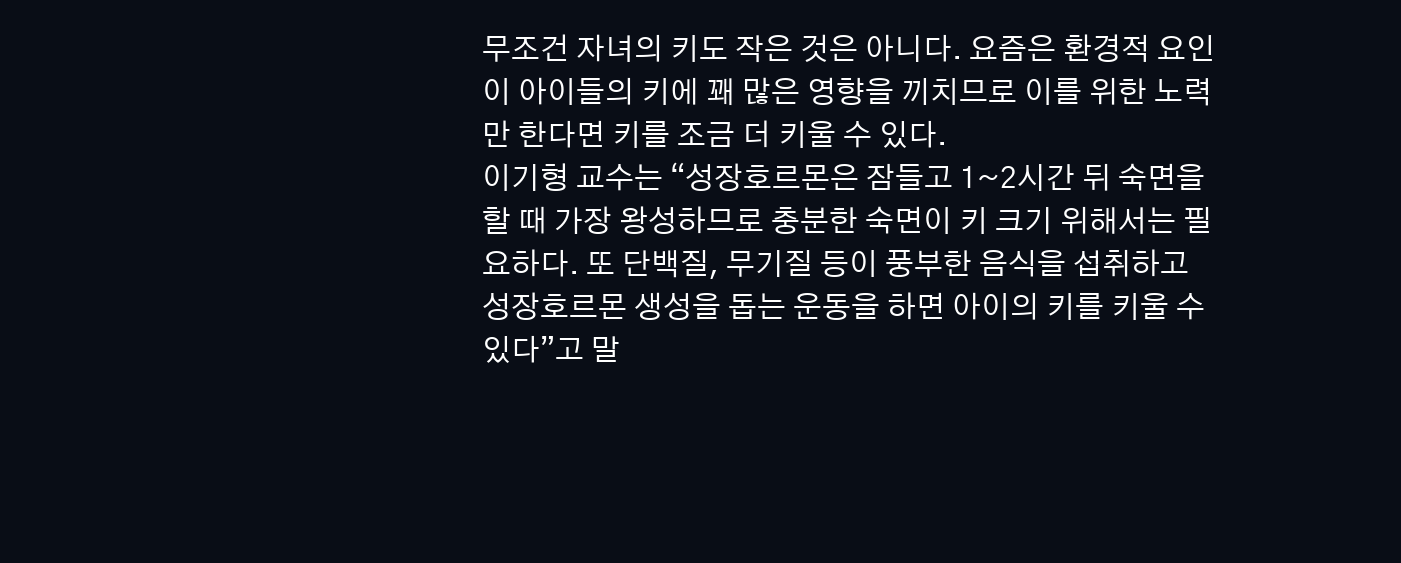무조건 자녀의 키도 작은 것은 아니다. 요즘은 환경적 요인이 아이들의 키에 꽤 많은 영향을 끼치므로 이를 위한 노력만 한다면 키를 조금 더 키울 수 있다.
이기형 교수는 “성장호르몬은 잠들고 1~2시간 뒤 숙면을 할 때 가장 왕성하므로 충분한 숙면이 키 크기 위해서는 필요하다. 또 단백질, 무기질 등이 풍부한 음식을 섭취하고 성장호르몬 생성을 돕는 운동을 하면 아이의 키를 키울 수 있다”고 말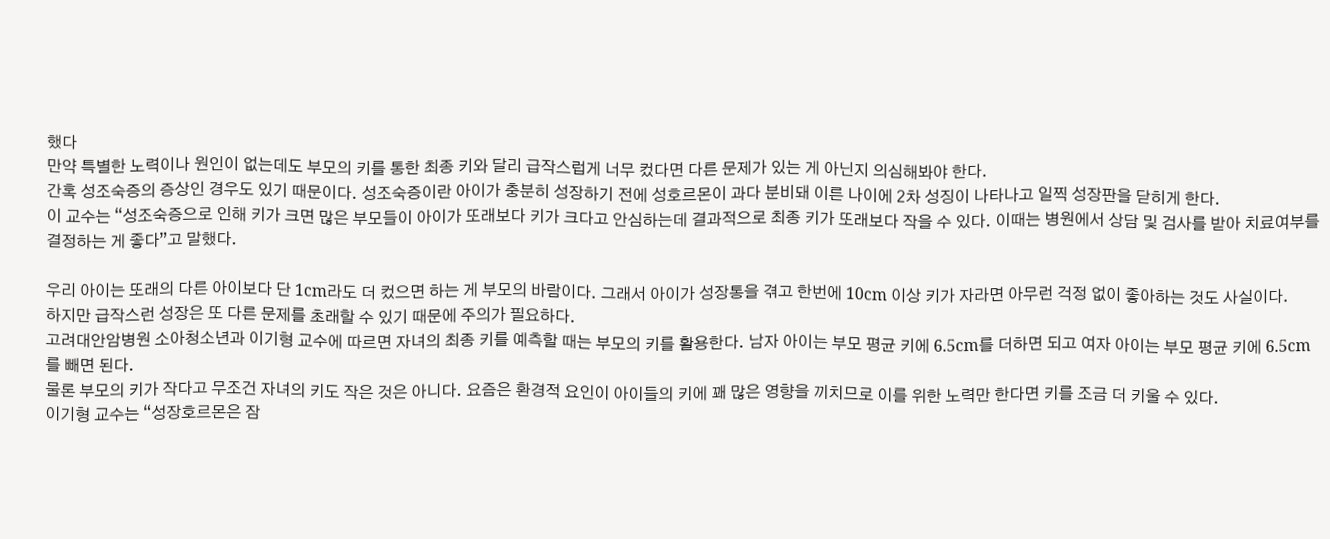했다
만약 특별한 노력이나 원인이 없는데도 부모의 키를 통한 최종 키와 달리 급작스럽게 너무 컸다면 다른 문제가 있는 게 아닌지 의심해봐야 한다.
간혹 성조숙증의 증상인 경우도 있기 때문이다. 성조숙증이란 아이가 충분히 성장하기 전에 성호르몬이 과다 분비돼 이른 나이에 2차 성징이 나타나고 일찍 성장판을 닫히게 한다.
이 교수는 “성조숙증으로 인해 키가 크면 많은 부모들이 아이가 또래보다 키가 크다고 안심하는데 결과적으로 최종 키가 또래보다 작을 수 있다. 이때는 병원에서 상담 및 검사를 받아 치료여부를 결정하는 게 좋다”고 말했다.

우리 아이는 또래의 다른 아이보다 단 1cm라도 더 컸으면 하는 게 부모의 바람이다. 그래서 아이가 성장통을 겪고 한번에 10cm 이상 키가 자라면 아무런 걱정 없이 좋아하는 것도 사실이다.
하지만 급작스런 성장은 또 다른 문제를 초래할 수 있기 때문에 주의가 필요하다.
고려대안암병원 소아청소년과 이기형 교수에 따르면 자녀의 최종 키를 예측할 때는 부모의 키를 활용한다. 남자 아이는 부모 평균 키에 6.5cm를 더하면 되고 여자 아이는 부모 평균 키에 6.5cm를 빼면 된다.
물론 부모의 키가 작다고 무조건 자녀의 키도 작은 것은 아니다. 요즘은 환경적 요인이 아이들의 키에 꽤 많은 영향을 끼치므로 이를 위한 노력만 한다면 키를 조금 더 키울 수 있다.
이기형 교수는 “성장호르몬은 잠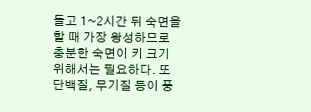들고 1~2시간 뒤 숙면을 할 때 가장 왕성하므로 충분한 숙면이 키 크기 위해서는 필요하다. 또 단백질, 무기질 등이 풍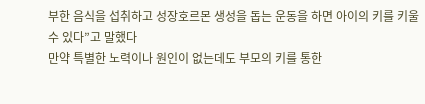부한 음식을 섭취하고 성장호르몬 생성을 돕는 운동을 하면 아이의 키를 키울 수 있다”고 말했다
만약 특별한 노력이나 원인이 없는데도 부모의 키를 통한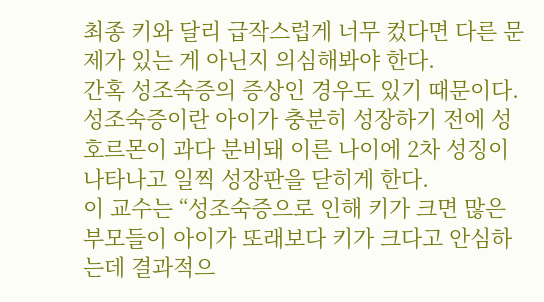최종 키와 달리 급작스럽게 너무 컸다면 다른 문제가 있는 게 아닌지 의심해봐야 한다.
간혹 성조숙증의 증상인 경우도 있기 때문이다. 성조숙증이란 아이가 충분히 성장하기 전에 성호르몬이 과다 분비돼 이른 나이에 2차 성징이 나타나고 일찍 성장판을 닫히게 한다.
이 교수는 “성조숙증으로 인해 키가 크면 많은 부모들이 아이가 또래보다 키가 크다고 안심하는데 결과적으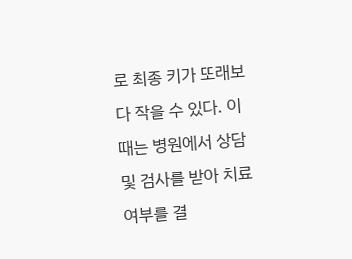로 최종 키가 또래보다 작을 수 있다. 이때는 병원에서 상담 및 검사를 받아 치료여부를 결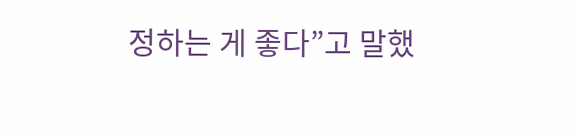정하는 게 좋다”고 말했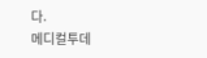다.
메디컬투데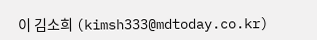이 김소희 (kimsh333@mdtoday.co.kr)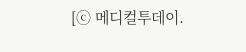[ⓒ 메디컬투데이.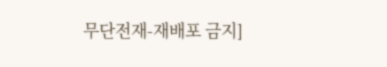무단전재-재배포 금지]